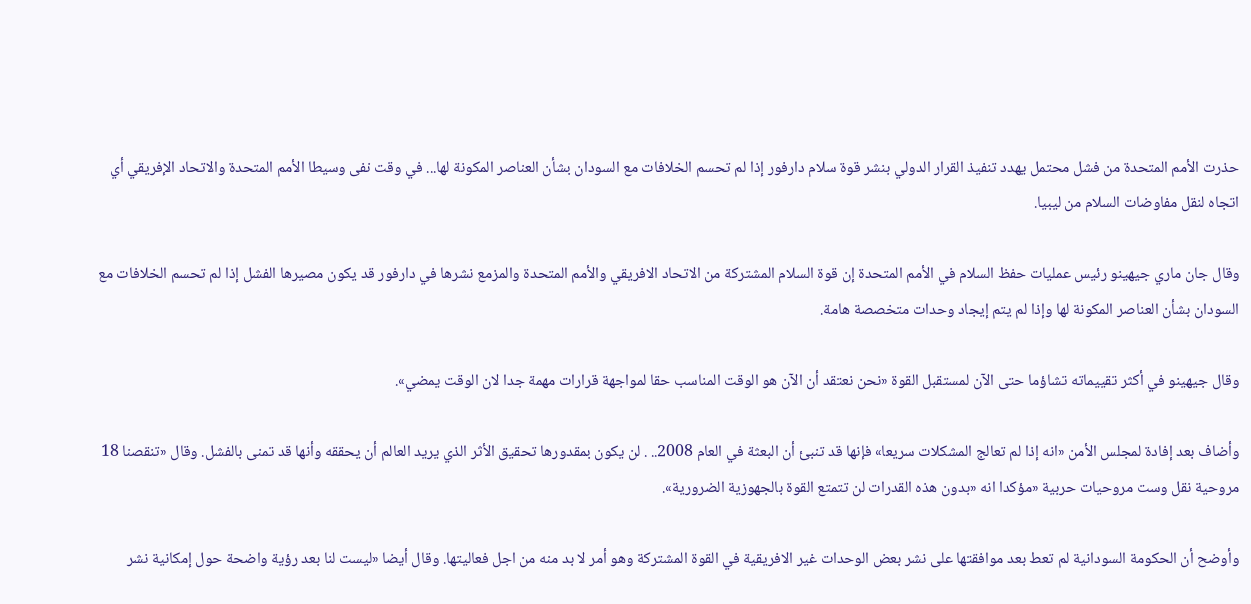حذرت الأمم المتحدة من فشل محتمل يهدد تنفيذ القرار الدولي بنشر قوة سلام دارفور إذا لم تحسم الخلافات مع السودان بشأن العناصر المكونة لها... في وقت نفى وسيطا الأمم المتحدة والاتحاد الإفريقي أي اتجاه لنقل مفاوضات السلام من ليبيا.

وقال جان ماري جيهينو رئيس عمليات حفظ السلام في الأمم المتحدة إن قوة السلام المشتركة من الاتحاد الافريقي والأمم المتحدة والمزمع نشرها في دارفور قد يكون مصيرها الفشل إذا لم تحسم الخلافات مع السودان بشأن العناصر المكونة لها وإذا لم يتم إيجاد وحدات متخصصة هامة.

وقال جيهينو في أكثر تقييماته تشاؤما حتى الآن لمستقبل القوة «نحن نعتقد أن الآن هو الوقت المناسب حقا لمواجهة قرارات مهمة جدا لان الوقت يمضي».

وأضاف بعد إفادة لمجلس الأمن «انه إذا لم تعالج المشكلات سريعا» فإنها قد تنبئ أن البعثة في العام 2008.. . لن يكون بمقدورها تحقيق الأثر الذي يريد العالم أن يحققه وأنها قد تمنى بالفشل. وقال «تنقصنا 18 مروحية نقل وست مروحيات حربية «مؤكدا انه «بدون هذه القدرات لن تتمتع القوة بالجهوزية الضرورية».

وأوضح أن الحكومة السودانية لم تعط بعد موافقتها على نشر بعض الوحدات غير الافريقية في القوة المشتركة وهو أمر لا بد منه من اجل فعاليتها. وقال أيضا «ليست لنا بعد رؤية واضحة حول إمكانية نشر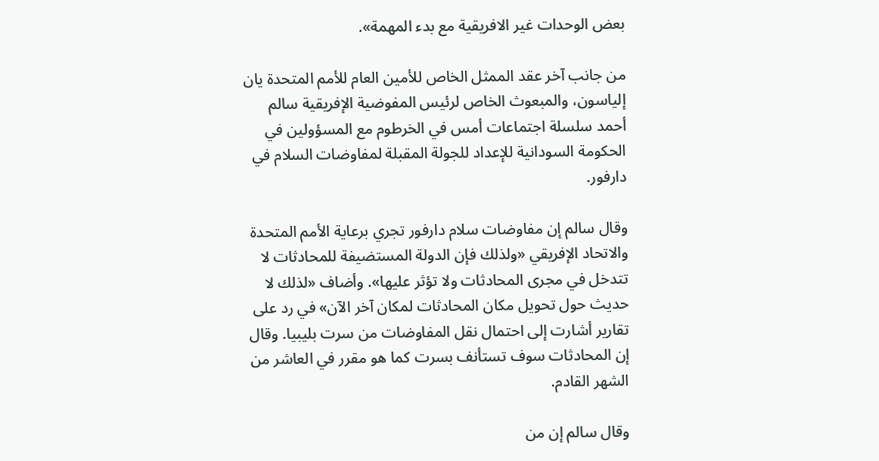بعض الوحدات غير الافريقية مع بدء المهمة».

من جانب آخر عقد الممثل الخاص للأمين العام للأمم المتحدة يان إلياسون، والمبعوث الخاص لرئيس المفوضية الإفريقية سالم أحمد سلسلة اجتماعات أمس في الخرطوم مع المسؤولين في الحكومة السودانية للإعداد للجولة المقبلة لمفاوضات السلام في دارفور.

وقال سالم إن مفاوضات سلام دارفور تجري برعاية الأمم المتحدة والاتحاد الإفريقي «ولذلك فإن الدولة المستضيفة للمحادثات لا تتدخل في مجرى المحادثات ولا تؤثر عليها». وأضاف «لذلك لا حديث حول تحويل مكان المحادثات لمكان آخر الآن» في رد على تقارير أشارت إلى احتمال نقل المفاوضات من سرت بليبيا. وقال إن المحادثات سوف تستأنف بسرت كما هو مقرر في العاشر من الشهر القادم.

وقال سالم إن من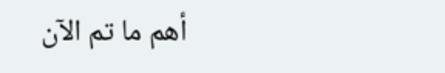أهم ما تم الآن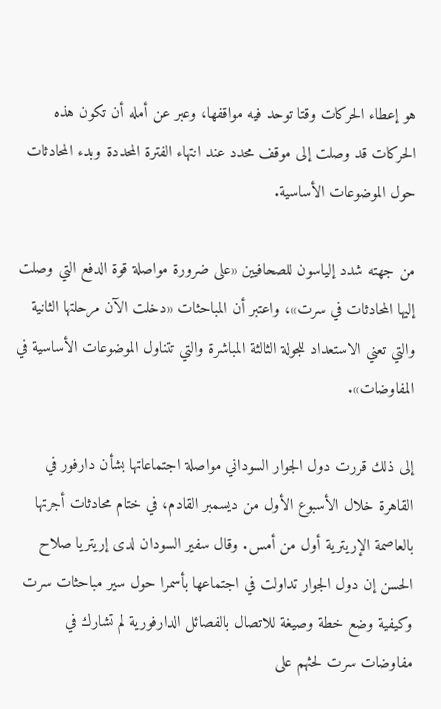هو إعطاء الحركات وقتا توحد فيه مواقفها، وعبر عن أمله أن تكون هذه الحركات قد وصلت إلى موقف محدد عند انتهاء الفترة المحددة وبدء المحادثات حول الموضوعات الأساسية.

من جهته شدد إلياسون للصحافيين «على ضرورة مواصلة قوة الدفع التي وصلت إليها المحادثات في سرت»، واعتبر أن المباحثات «دخلت الآن مرحلتها الثانية والتي تعني الاستعداد للجولة الثالثة المباشرة والتي تتناول الموضوعات الأساسية في المفاوضات».

إلى ذلك قررت دول الجوار السوداني مواصلة اجتماعاتها بشأن دارفور في القاهرة خلال الأسبوع الأول من ديسمبر القادم، في ختام محادثات أجرتها بالعاصمة الإريترية أول من أمس. وقال سفير السودان لدى إريتريا صلاح الحسن إن دول الجوار تداولت في اجتماعها بأسمرا حول سير مباحثات سرت وكيفية وضع خطة وصيغة للاتصال بالفصائل الدارفورية لم تشارك في مفاوضات سرت لحثهم على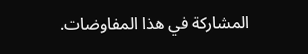المشاركة في هذا المفاوضات.